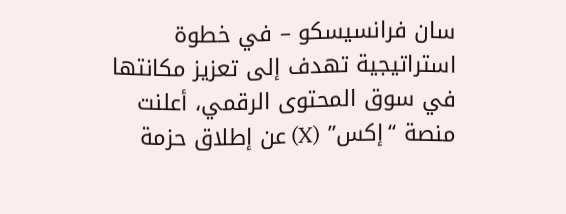سان فرانسيسكو – في خطوة استراتيجية تهدف إلى تعزيز مكانتها في سوق المحتوى الرقمي، أعلنت منصة “إكس” (X) عن إطلاق حزمة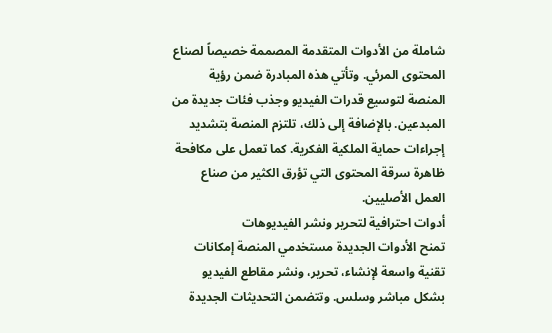شاملة من الأدوات المتقدمة المصممة خصيصاً لصناع المحتوى المرئي. وتأتي هذه المبادرة ضمن رؤية المنصة لتوسيع قدرات الفيديو وجذب فئات جديدة من المبدعين. بالإضافة إلى ذلك، تلتزم المنصة بتشديد إجراءات حماية الملكية الفكرية. كما تعمل على مكافحة ظاهرة سرقة المحتوى التي تؤرق الكثير من صناع العمل الأصليين.
أدوات احترافية لتحرير ونشر الفيديوهات
تمنح الأدوات الجديدة مستخدمي المنصة إمكانات تقنية واسعة لإنشاء، تحرير، ونشر مقاطع الفيديو بشكل مباشر وسلس. وتتضمن التحديثات الجديدة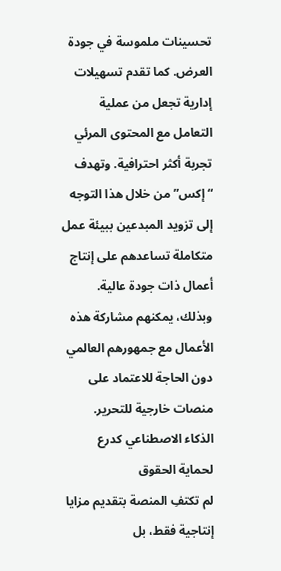تحسينات ملموسة في جودة العرض. كما تقدم تسهيلات إدارية تجعل من عملية التعامل مع المحتوى المرئي تجربة أكثر احترافية. وتهدف “إكس” من خلال هذا التوجه إلى تزويد المبدعين ببيئة عمل متكاملة تساعدهم على إنتاج أعمال ذات جودة عالية. وبذلك، يمكنهم مشاركة هذه الأعمال مع جمهورهم العالمي دون الحاجة للاعتماد على منصات خارجية للتحرير.
الذكاء الاصطناعي كدرع لحماية الحقوق
لم تكتفِ المنصة بتقديم مزايا إنتاجية فقط، بل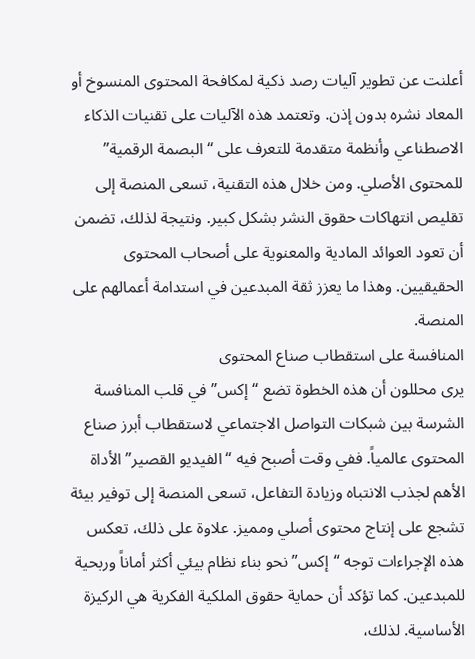أعلنت عن تطوير آليات رصد ذكية لمكافحة المحتوى المنسوخ أو المعاد نشره بدون إذن. وتعتمد هذه الآليات على تقنيات الذكاء الاصطناعي وأنظمة متقدمة للتعرف على “البصمة الرقمية” للمحتوى الأصلي. ومن خلال هذه التقنية، تسعى المنصة إلى تقليص انتهاكات حقوق النشر بشكل كبير. ونتيجة لذلك، تضمن أن تعود العوائد المادية والمعنوية على أصحاب المحتوى الحقيقيين. وهذا ما يعزز ثقة المبدعين في استدامة أعمالهم على المنصة.
المنافسة على استقطاب صناع المحتوى
يرى محللون أن هذه الخطوة تضع “إكس” في قلب المنافسة الشرسة بين شبكات التواصل الاجتماعي لاستقطاب أبرز صناع المحتوى عالمياً. ففي وقت أصبح فيه “الفيديو القصير” الأداة الأهم لجذب الانتباه وزيادة التفاعل، تسعى المنصة إلى توفير بيئة تشجع على إنتاج محتوى أصلي ومميز. علاوة على ذلك، تعكس هذه الإجراءات توجه “إكس” نحو بناء نظام بيئي أكثر أماناً وربحية للمبدعين. كما تؤكد أن حماية حقوق الملكية الفكرية هي الركيزة الأساسية. لذلك،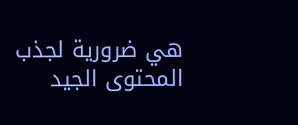هي ضرورية لجذب المحتوى الجيد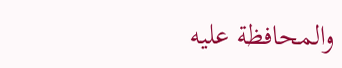والمحافظة عليه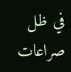في ظل صراعات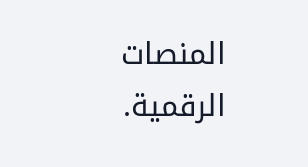المنصات الرقمية.